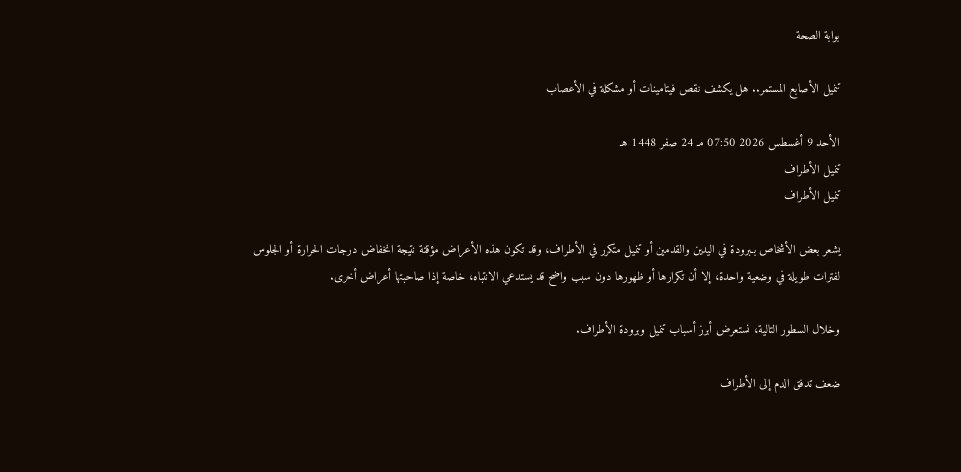بوابة الصحة

تنميل الأصابع المستمر.. هل يكشف نقص فيتامينات أو مشكلة في الأعصاب

الأحد 9 أغسطس 2026 07:50 مـ 24 صفر 1448 هـ
تنميل الأطراف
تنميل الأطراف

يشعر بعض الأشخاص بـبرودة في اليدين والقدمين أو تنميل متكرر في الأطراف، وقد تكون هذه الأعراض مؤقتة نتيجة انخفاض درجات الحرارة أو الجلوس لفترات طويلة في وضعية واحدة، إلا أن تكرارها أو ظهورها دون سبب واضح قد يستدعي الانتباه، خاصة إذا صاحبتها أعراض أخرى.

وخلال السطور التالية، نستعرض أبرز أسباب تنميل وبرودة الأطراف.

ضعف تدفق الدم إلى الأطراف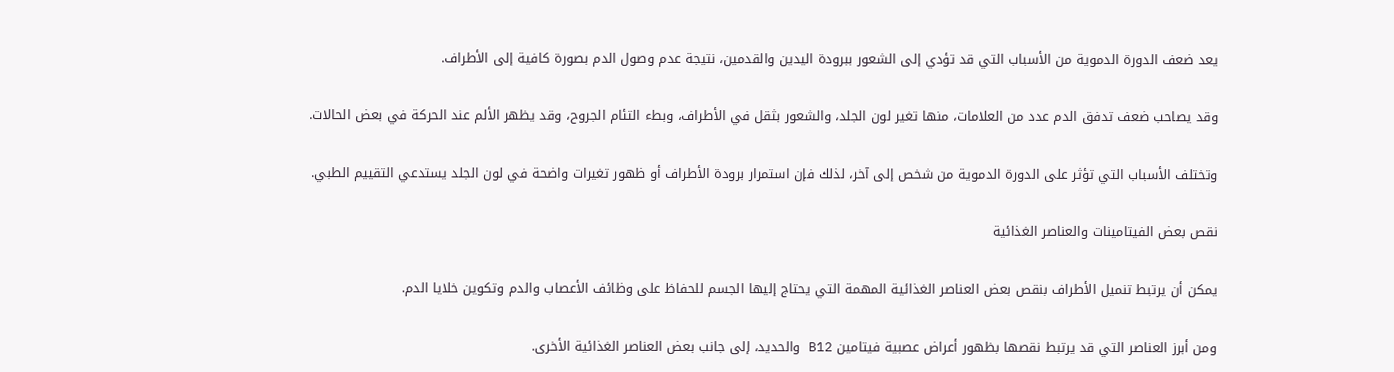يعد ضعف الدورة الدموية من الأسباب التي قد تؤدي إلى الشعور ببرودة اليدين والقدمين، نتيجة عدم وصول الدم بصورة كافية إلى الأطراف.

وقد يصاحب ضعف تدفق الدم عدد من العلامات، منها تغير لون الجلد، والشعور بثقل في الأطراف، وبطء التئام الجروح، وقد يظهر الألم عند الحركة في بعض الحالات.

وتختلف الأسباب التي تؤثر على الدورة الدموية من شخص إلى آخر، لذلك فإن استمرار برودة الأطراف أو ظهور تغيرات واضحة في لون الجلد يستدعي التقييم الطبي.

نقص بعض الفيتامينات والعناصر الغذائية

يمكن أن يرتبط تنميل الأطراف بنقص بعض العناصر الغذائية المهمة التي يحتاج إليها الجسم للحفاظ على وظائف الأعصاب والدم وتكوين خلايا الدم.

ومن أبرز العناصر التي قد يرتبط نقصها بظهور أعراض عصبية فيتامين B12 والحديد، إلى جانب بعض العناصر الغذائية الأخرى.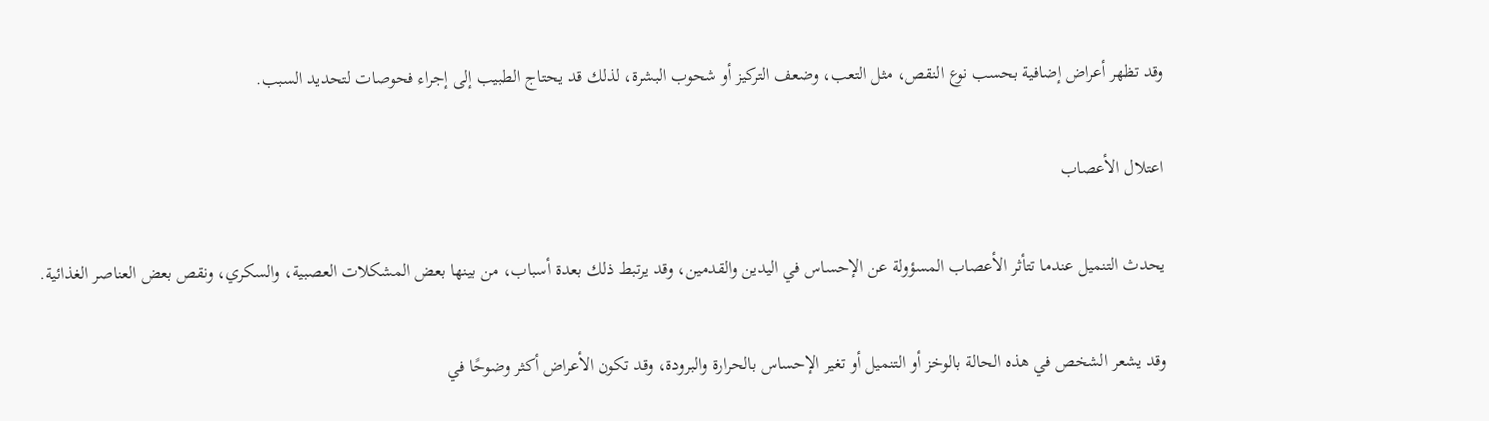وقد تظهر أعراض إضافية بحسب نوع النقص، مثل التعب، وضعف التركيز أو شحوب البشرة، لذلك قد يحتاج الطبيب إلى إجراء فحوصات لتحديد السبب.

اعتلال الأعصاب

يحدث التنميل عندما تتأثر الأعصاب المسؤولة عن الإحساس في اليدين والقدمين، وقد يرتبط ذلك بعدة أسباب، من بينها بعض المشكلات العصبية، والسكري، ونقص بعض العناصر الغذائية.

وقد يشعر الشخص في هذه الحالة بالوخز أو التنميل أو تغير الإحساس بالحرارة والبرودة، وقد تكون الأعراض أكثر وضوحًا في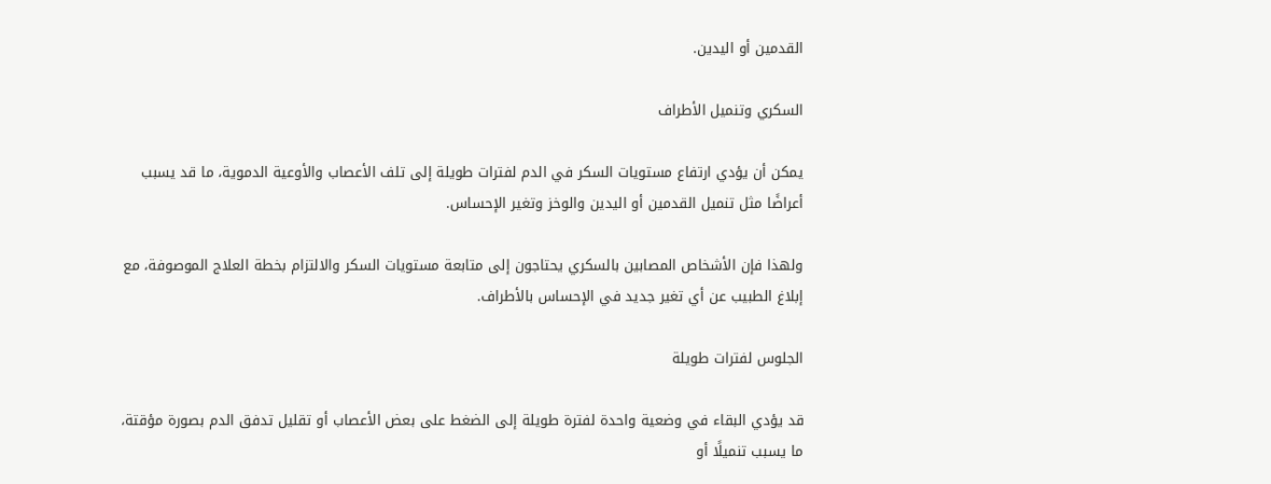القدمين أو اليدين.

السكري وتنميل الأطراف

يمكن أن يؤدي ارتفاع مستويات السكر في الدم لفترات طويلة إلى تلف الأعصاب والأوعية الدموية، ما قد يسبب أعراضًا مثل تنميل القدمين أو اليدين والوخز وتغير الإحساس.

ولهذا فإن الأشخاص المصابين بالسكري يحتاجون إلى متابعة مستويات السكر والالتزام بخطة العلاج الموصوفة، مع إبلاغ الطبيب عن أي تغير جديد في الإحساس بالأطراف.

الجلوس لفترات طويلة

قد يؤدي البقاء في وضعية واحدة لفترة طويلة إلى الضغط على بعض الأعصاب أو تقليل تدفق الدم بصورة مؤقتة، ما يسبب تنميلًا أو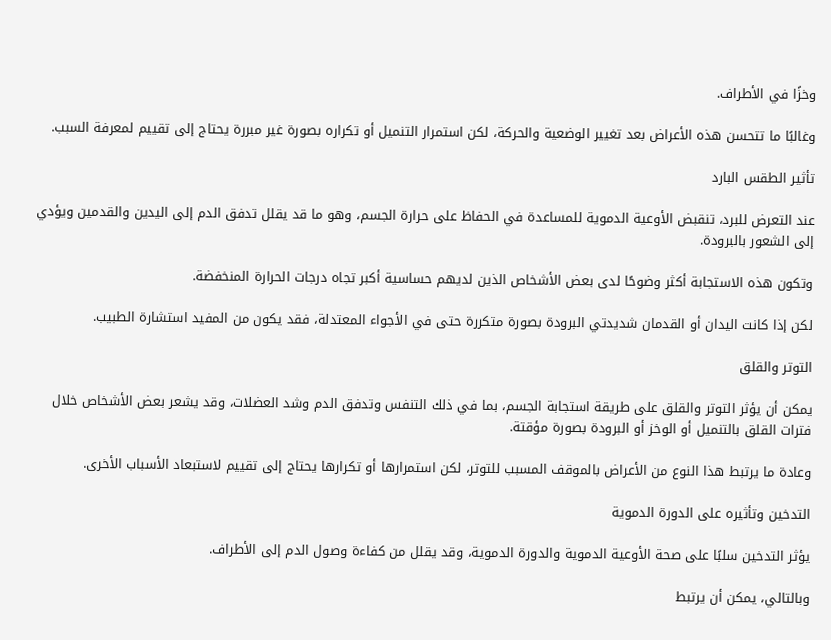وخزًا في الأطراف.

وغالبًا ما تتحسن هذه الأعراض بعد تغيير الوضعية والحركة، لكن استمرار التنميل أو تكراره بصورة غير مبررة يحتاج إلى تقييم لمعرفة السبب.

تأثير الطقس البارد

عند التعرض للبرد، تنقبض الأوعية الدموية للمساعدة في الحفاظ على حرارة الجسم، وهو ما قد يقلل تدفق الدم إلى اليدين والقدمين ويؤدي إلى الشعور بالبرودة.

وتكون هذه الاستجابة أكثر وضوحًا لدى بعض الأشخاص الذين لديهم حساسية أكبر تجاه درجات الحرارة المنخفضة.

لكن إذا كانت اليدان أو القدمان شديدتي البرودة بصورة متكررة حتى في الأجواء المعتدلة، فقد يكون من المفيد استشارة الطبيب.

التوتر والقلق

يمكن أن يؤثر التوتر والقلق على طريقة استجابة الجسم، بما في ذلك التنفس وتدفق الدم وشد العضلات، وقد يشعر بعض الأشخاص خلال فترات القلق بالتنميل أو الوخز أو البرودة بصورة مؤقتة.

وعادة ما يرتبط هذا النوع من الأعراض بالموقف المسبب للتوتر، لكن استمرارها أو تكرارها يحتاج إلى تقييم لاستبعاد الأسباب الأخرى.

التدخين وتأثيره على الدورة الدموية

يؤثر التدخين سلبًا على صحة الأوعية الدموية والدورة الدموية، وقد يقلل من كفاءة وصول الدم إلى الأطراف.

وبالتالي، يمكن أن يرتبط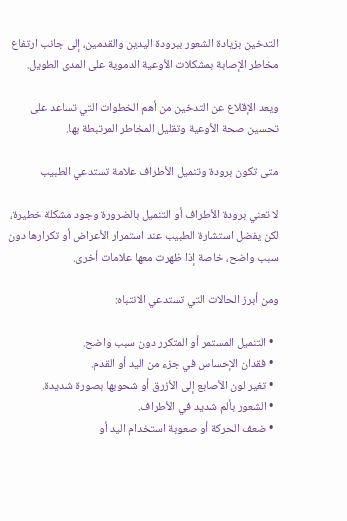التدخين بزيادة الشعور ببرودة اليدين والقدمين، إلى جانب ارتفاع مخاطر الإصابة بمشكلات الأوعية الدموية على المدى الطويل.

ويعد الإقلاع عن التدخين من أهم الخطوات التي تساعد على تحسين صحة الأوعية وتقليل المخاطر المرتبطة بها.

متى تكون برودة وتنميل الأطراف علامة تستدعي الطبيب

لا تعني برودة الأطراف أو التنميل بالضرورة وجود مشكلة خطيرة، لكن يفضل استشارة الطبيب عند استمرار الأعراض أو تكرارها دون سبب واضح، خاصة إذا ظهرت معها علامات أخرى.

ومن أبرز الحالات التي تستدعي الانتباه:

  • التنميل المستمر أو المتكرر دون سبب واضح.
  • فقدان الإحساس في جزء من اليد أو القدم.
  • تغير لون الأصابع إلى الأزرق أو شحوبها بصورة شديدة.
  • الشعور بألم شديد في الأطراف.
  • ضعف الحركة أو صعوبة استخدام اليد أو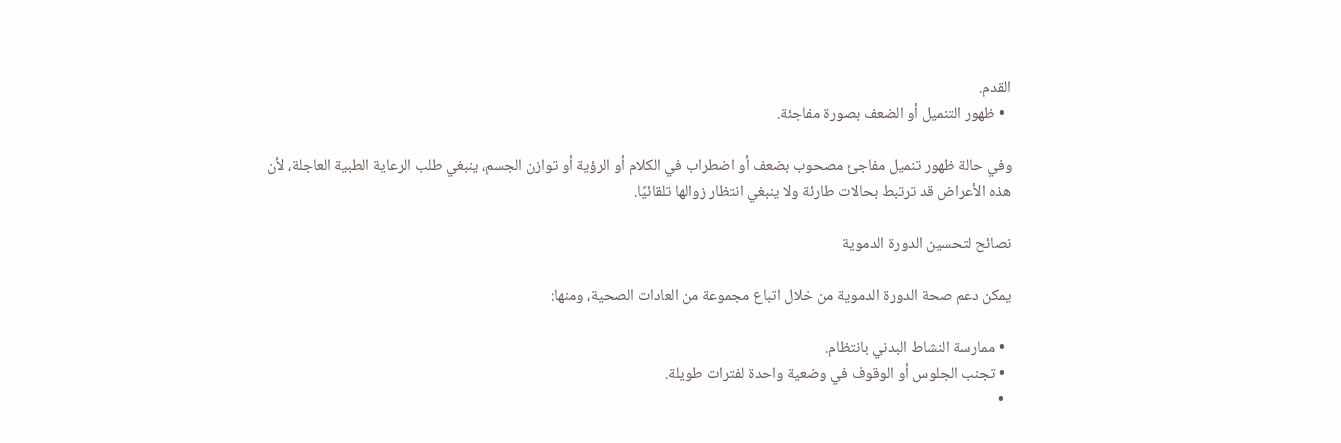القدم.
  • ظهور التنميل أو الضعف بصورة مفاجئة.

وفي حالة ظهور تنميل مفاجئ مصحوب بضعف أو اضطراب في الكلام أو الرؤية أو توازن الجسم، ينبغي طلب الرعاية الطبية العاجلة، لأن هذه الأعراض قد ترتبط بحالات طارئة ولا ينبغي انتظار زوالها تلقائيًا.

نصائح لتحسين الدورة الدموية

يمكن دعم صحة الدورة الدموية من خلال اتباع مجموعة من العادات الصحية، ومنها:

  • ممارسة النشاط البدني بانتظام.
  • تجنب الجلوس أو الوقوف في وضعية واحدة لفترات طويلة.
  •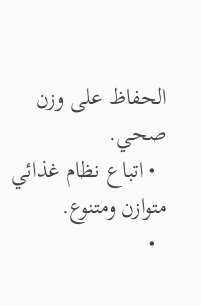الحفاظ على وزن صحي.
  • اتباع نظام غذائي متوازن ومتنوع.
  •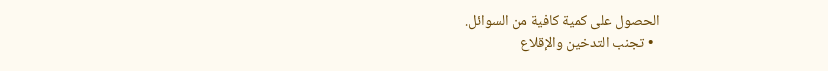الحصول على كمية كافية من السوائل.
  • تجنب التدخين والإقلاع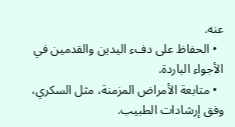عنه.
  • الحفاظ على دفء اليدين والقدمين في الأجواء الباردة.
  • متابعة الأمراض المزمنة، مثل السكري، وفق إرشادات الطبيب.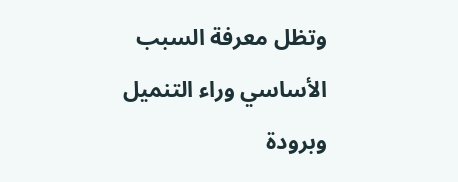وتظل معرفة السبب الأساسي وراء التنميل وبرودة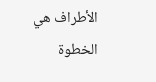الأطراف هي الخطوة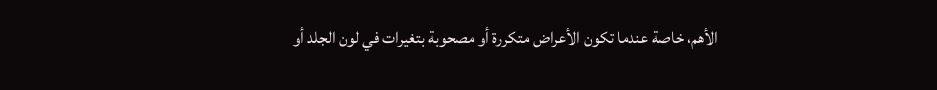الأهم، خاصة عندما تكون الأعراض متكررة أو مصحوبة بتغيرات في لون الجلد أو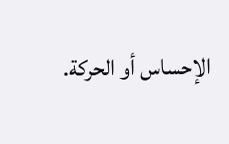الإحساس أو الحركة.